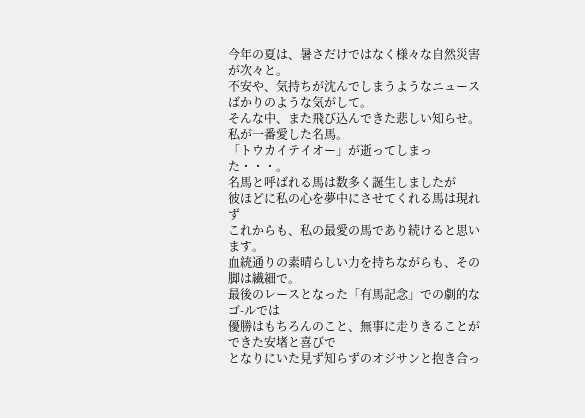今年の夏は、暑さだけではなく様々な自然災害が次々と。
不安や、気持ちが沈んでしまうようなニュースばかりのような気がして。
そんな中、また飛び込んできた悲しい知らせ。
私が一番愛した名馬。
「トウカイテイオー」が逝ってしまった・・・。
名馬と呼ばれる馬は数多く誕生しましたが
彼ほどに私の心を夢中にさせてくれる馬は現れず
これからも、私の最愛の馬であり続けると思います。
血統通りの素晴らしい力を持ちながらも、その脚は繊細で。
最後のレースとなった「有馬記念」での劇的なゴ-ルでは
優勝はもちろんのこと、無事に走りきることができた安堵と喜びで
となりにいた見ず知らずのオジサンと抱き合っ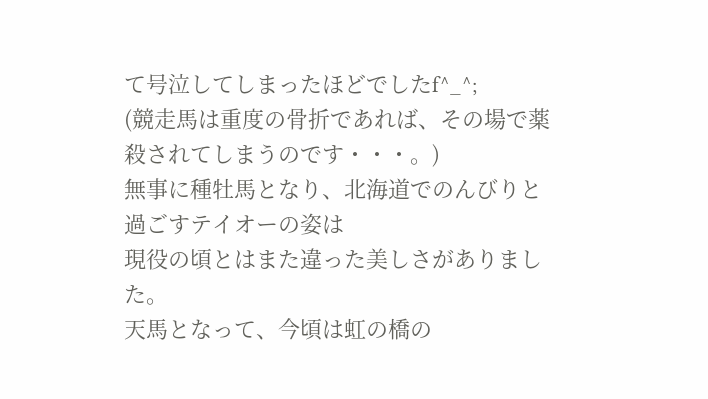て号泣してしまったほどでしたf^_^;
(競走馬は重度の骨折であれば、その場で薬殺されてしまうのです・・・。)
無事に種牡馬となり、北海道でのんびりと過ごすテイオーの姿は
現役の頃とはまた違った美しさがありました。
天馬となって、今頃は虹の橋の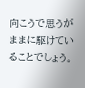向こうで思うがままに駆けていることでしょう。